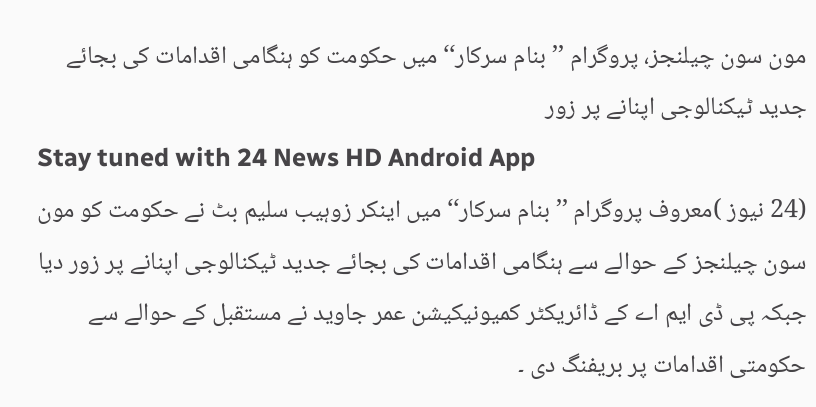مون سون چیلنجز، پروگرام ’’بنام سرکار‘‘ میں حکومت کو ہنگامی اقدامات کی بجائے جدید ٹیکنالوجی اپنانے پر زور
Stay tuned with 24 News HD Android App
(24 نیوز )معروف پروگرام ’’بنام سرکار‘‘ میں اینکر زوہیب سلیم بٹ نے حکومت کو مون سون چیلنجز کے حوالے سے ہنگامی اقدامات کی بجائے جدید ٹیکنالوجی اپنانے پر زور دیا جبکہ پی ڈی ایم اے کے ڈائریکٹر کمیونیکیشن عمر جاوید نے مستقبل کے حوالے سے حکومتی اقدامات پر بریفنگ دی ۔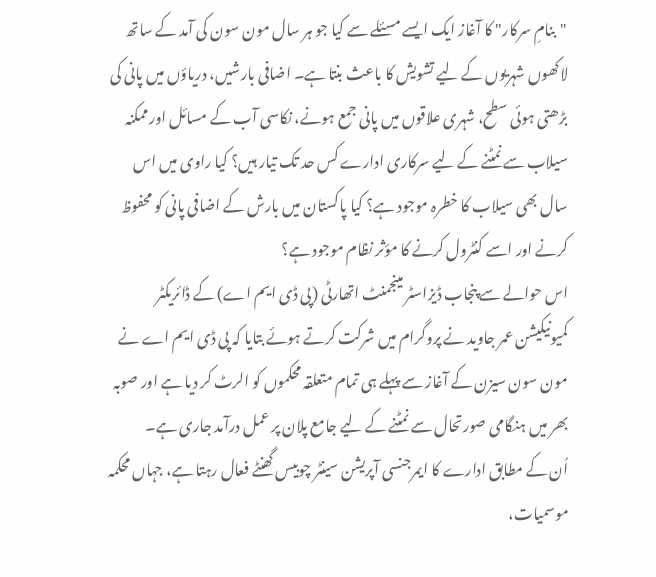"بنامِ سرکار" کا آغاز ایک ایسے مسئلے سے کیا جو ہر سال مون سون کی آمد کے ساتھ لاکھوں شہریوں کے لیے تشویش کا باعث بنتا ہے۔ اضافی بارشیں، دریاؤں میں پانی کی بڑھتی ہوئی سطح، شہری علاقوں میں پانی جمع ہونے، نکاسی آب کے مسائل اور ممکنہ سیلاب سے نمٹنے کے لیے سرکاری ادارے کس حد تک تیار ہیں؟ کیا راوی میں اس سال بھی سیلاب کا خطرہ موجود ہے؟ کیا پاکستان میں بارش کے اضافی پانی کو محفوظ کرنے اور اسے کنٹرول کرنے کا مؤثر نظام موجود ہے؟
اس حوالے سے پنجاب ڈیزاسٹر مینجمنٹ اتھارٹی (پی ڈی ایم اے) کے ڈائریکٹر کمیونیکیشن عمر جاوید نے پروگرام میں شرکت کرتے ہوئے بتایا کہ پی ڈی ایم اے نے مون سون سیزن کے آغاز سے پہلے ہی تمام متعلقہ محکموں کو الرٹ کر دیا ہے اور صوبہ بھر میں ہنگامی صورتحال سے نمٹنے کے لیے جامع پلان پر عمل درآمد جاری ہے۔
اُن کے مطابق ادارے کا ایمرجنسی آپریشن سینٹر چوبیس گھنٹے فعال رہتا ہے، جہاں محکمہ موسمیات،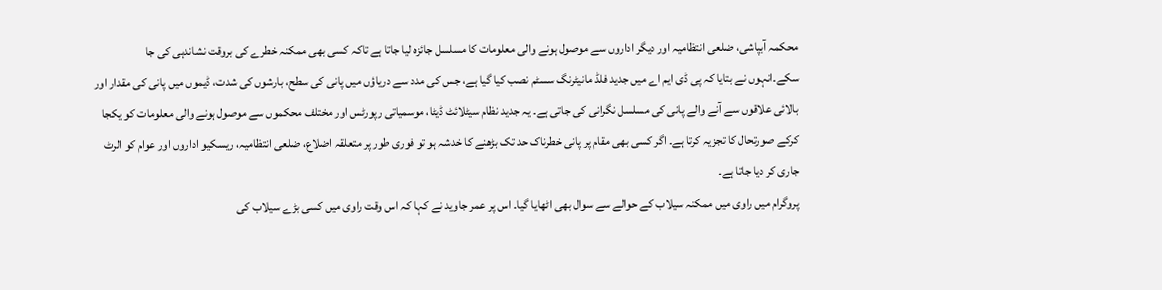محکمہ آبپاشی، ضلعی انتظامیہ اور دیگر اداروں سے موصول ہونے والی معلومات کا مسلسل جائزہ لیا جاتا ہے تاکہ کسی بھی ممکنہ خطرے کی بروقت نشاندہی کی جا سکے۔انہوں نے بتایا کہ پی ڈی ایم اے میں جدید فلڈ مانیٹرنگ سسٹم نصب کیا گیا ہے، جس کی مدد سے دریاؤں میں پانی کی سطح، بارشوں کی شدت، ڈیموں میں پانی کی مقدار اور بالائی علاقوں سے آنے والے پانی کی مسلسل نگرانی کی جاتی ہے۔ یہ جدید نظام سیٹلائٹ ڈیٹا، موسمیاتی رپورٹس اور مختلف محکموں سے موصول ہونے والی معلومات کو یکجا کرکے صورتحال کا تجزیہ کرتا ہے۔ اگر کسی بھی مقام پر پانی خطرناک حد تک بڑھنے کا خدشہ ہو تو فوری طور پر متعلقہ اضلاع، ضلعی انتظامیہ، ریسکیو اداروں اور عوام کو الرٹ جاری کر دیا جاتا ہے۔
پروگرام میں راوی میں ممکنہ سیلاب کے حوالے سے سوال بھی اٹھایا گیا۔ اس پر عمر جاوید نے کہا کہ اس وقت راوی میں کسی بڑے سیلاب کی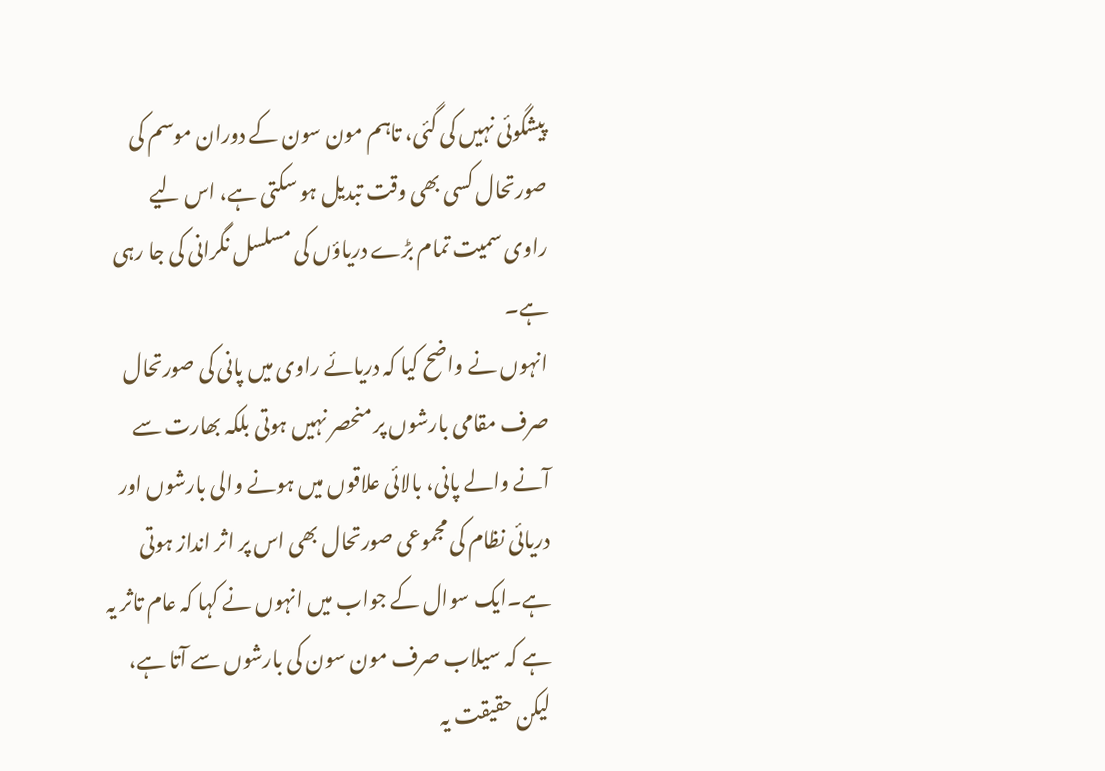پیشگوئی نہیں کی گئی، تاہم مون سون کے دوران موسم کی صورتحال کسی بھی وقت تبدیل ہو سکتی ہے، اس لیے راوی سمیت تمام بڑے دریاؤں کی مسلسل نگرانی کی جا رہی ہے۔
انہوں نے واضح کیا کہ دریائے راوی میں پانی کی صورتحال صرف مقامی بارشوں پر منحصر نہیں ہوتی بلکہ بھارت سے آنے والے پانی، بالائی علاقوں میں ہونے والی بارشوں اور دریائی نظام کی مجموعی صورتحال بھی اس پر اثر انداز ہوتی ہے۔ایک سوال کے جواب میں انہوں نے کہا کہ عام تاثر یہ ہے کہ سیلاب صرف مون سون کی بارشوں سے آتا ہے، لیکن حقیقت یہ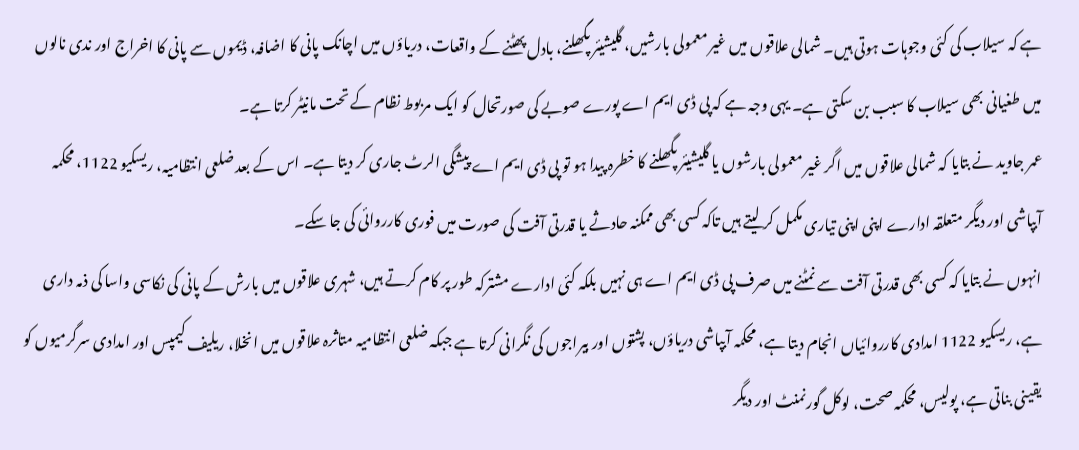ہے کہ سیلاب کی کئی وجوہات ہوتی ہیں۔ شمالی علاقوں میں غیر معمولی بارشیں، گلیشیئر پگھلنے، بادل پھٹنے کے واقعات، دریاؤں میں اچانک پانی کا اضافہ، ڈیموں سے پانی کا اخراج اور ندی نالوں میں طغیانی بھی سیلاب کا سبب بن سکتی ہے۔ یہی وجہ ہے کہ پی ڈی ایم اے پورے صوبے کی صورتحال کو ایک مربوط نظام کے تحت مانیٹر کرتا ہے۔
عمر جاوید نے بتایا کہ شمالی علاقوں میں اگر غیر معمولی بارشوں یا گلیشیئر پگھلنے کا خطرہ پیدا ہو تو پی ڈی ایم اے پیشگی الرٹ جاری کر دیتا ہے۔ اس کے بعد ضلعی انتظامیہ، ریسکیو 1122، محکمہ آبپاشی اور دیگر متعلقہ ادارے اپنی اپنی تیاری مکمل کر لیتے ہیں تاکہ کسی بھی ممکنہ حادثے یا قدرتی آفت کی صورت میں فوری کارروائی کی جا سکے۔
انہوں نے بتایا کہ کسی بھی قدرتی آفت سے نمٹنے میں صرف پی ڈی ایم اے ہی نہیں بلکہ کئی ادارے مشترکہ طور پر کام کرتے ہیں، شہری علاقوں میں بارش کے پانی کی نکاسی واسا کی ذمہ داری ہے، ریسکیو 1122 امدادی کارروائیاں انجام دیتا ہے، محکمہ آبپاشی دریاؤں، پشتوں اور بیراجوں کی نگرانی کرتا ہے جبکہ ضلعی انتظامیہ متاثرہ علاقوں میں انخلا، ریلیف کیمپس اور امدادی سرگرمیوں کو یقینی بناتی ہے، پولیس، محکمہ صحت، لوکل گورنمنٹ اور دیگر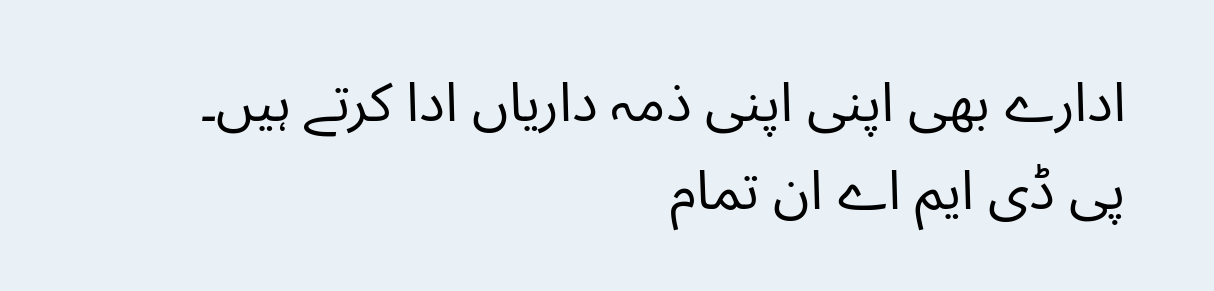ادارے بھی اپنی اپنی ذمہ داریاں ادا کرتے ہیں۔
پی ڈی ایم اے ان تمام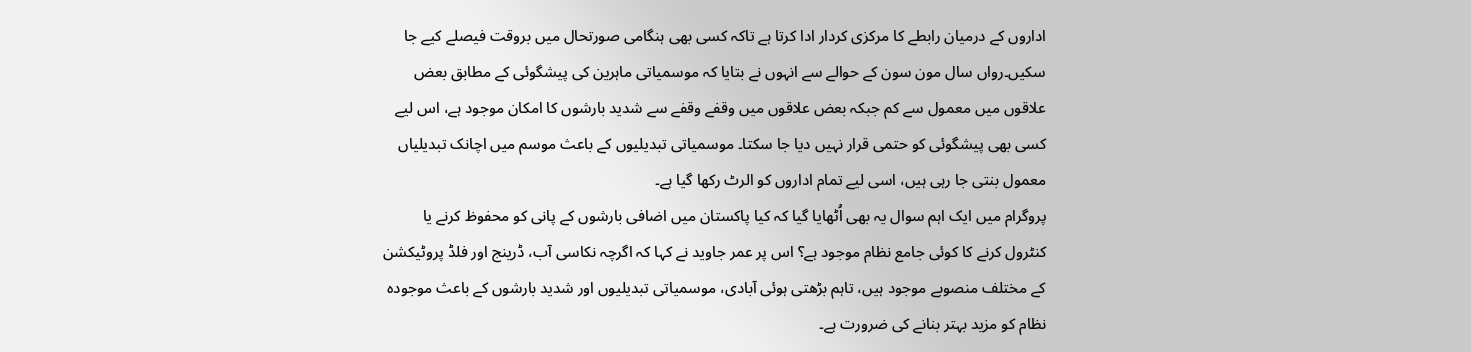اداروں کے درمیان رابطے کا مرکزی کردار ادا کرتا ہے تاکہ کسی بھی ہنگامی صورتحال میں بروقت فیصلے کیے جا سکیں۔رواں سال مون سون کے حوالے سے انہوں نے بتایا کہ موسمیاتی ماہرین کی پیشگوئی کے مطابق بعض علاقوں میں معمول سے کم جبکہ بعض علاقوں میں وقفے وقفے سے شدید بارشوں کا امکان موجود ہے، اس لیے کسی بھی پیشگوئی کو حتمی قرار نہیں دیا جا سکتا۔ موسمیاتی تبدیلیوں کے باعث موسم میں اچانک تبدیلیاں معمول بنتی جا رہی ہیں، اسی لیے تمام اداروں کو الرٹ رکھا گیا ہے۔
پروگرام میں ایک اہم سوال یہ بھی اُٹھایا گیا کہ کیا پاکستان میں اضافی بارشوں کے پانی کو محفوظ کرنے یا کنٹرول کرنے کا کوئی جامع نظام موجود ہے؟ اس پر عمر جاوید نے کہا کہ اگرچہ نکاسی آب، ڈرینج اور فلڈ پروٹیکشن کے مختلف منصوبے موجود ہیں، تاہم بڑھتی ہوئی آبادی، موسمیاتی تبدیلیوں اور شدید بارشوں کے باعث موجودہ نظام کو مزید بہتر بنانے کی ضرورت ہے۔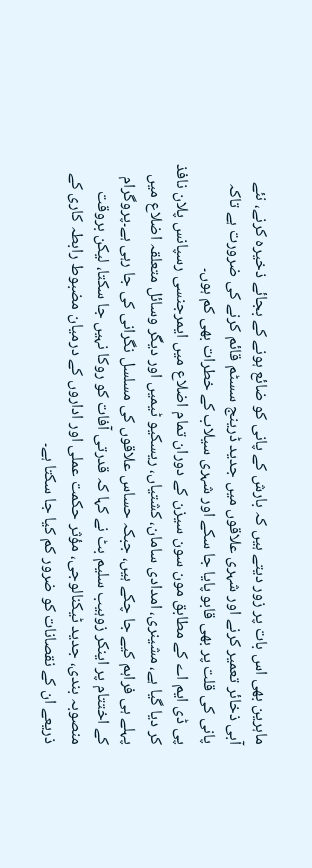ماہرین بھی اس بات پر زور دیتے ہیں کہ بارش کے پانی کو ضائع ہونے کے بجائے ذخیرہ کرنے، نئے آبی ذخائر تعمیر کرنے اور شہری علاقوں میں جدید ڈرینج سسٹم قائم کرنے کی ضرورت ہے تاکہ پانی کی قلت پر بھی قابو پایا جا سکے اور شہری سیلاب کے خطرات بھی کم ہوں۔
پی ڈی ایم اے کے مطابق مون سون سیزن کے دوران تمام اضلاع میں ایمرجنسی رسپانس پلان نافذ کر دیا گیا ہے، مشینری، امدادی سامان، کشتیاں، ریسکیو ٹیمیں اور دیگر وسائل متعلقہ اضلاع میں پہلے ہی فراہم کیے جا چکے ہیں، جبکہ حساس علاقوں کی مسلسل نگرانی کی جا رہی ہے۔پروگرام کے اختتام پر اینکر زوہیب سلیم بٹ نے کہا کہ قدرتی آفات کو روکا نہیں جا سکتا، لیکن بروقت منصوبہ بندی، جدید ٹیکنالوجی، مؤثر حکمت عملی اور اداروں کے درمیان مضبوط رابطہ کاری کے ذریعے ان کے نقصانات کو ضرور کم کیا جا سکتا ہے۔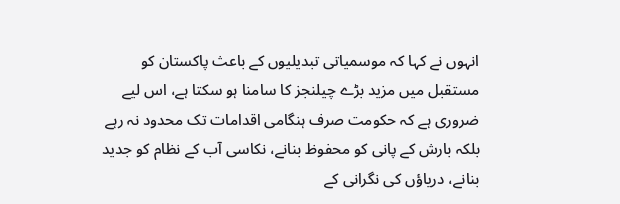انہوں نے کہا کہ موسمیاتی تبدیلیوں کے باعث پاکستان کو مستقبل میں مزید بڑے چیلنجز کا سامنا ہو سکتا ہے، اس لیے ضروری ہے کہ حکومت صرف ہنگامی اقدامات تک محدود نہ رہے بلکہ بارش کے پانی کو محفوظ بنانے، نکاسی آب کے نظام کو جدید بنانے، دریاؤں کی نگرانی کے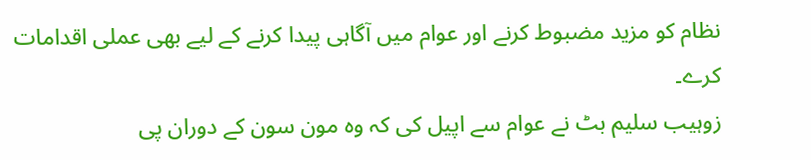نظام کو مزید مضبوط کرنے اور عوام میں آگاہی پیدا کرنے کے لیے بھی عملی اقدامات کرے۔
زوہیب سلیم بٹ نے عوام سے اپیل کی کہ وہ مون سون کے دوران پی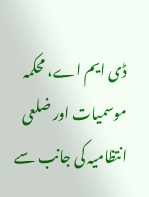ڈی ایم اے، محکمہ موسمیات اور ضلعی انتظامیہ کی جانب سے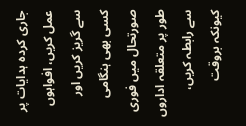جاری کردہ ہدایات پر عمل کریں، افواہوں سے گریز کریں اور کسی بھی ہنگامی صورتحال میں فوری طور پر متعلقہ اداروں سے رابطہ کریں، کیونکہ بروقت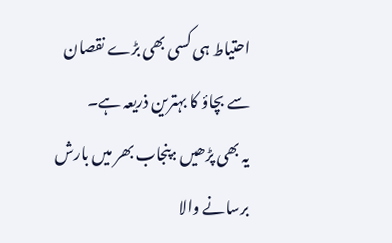احتیاط ہی کسی بھی بڑے نقصان سے بچاؤ کا بہترین ذریعہ ہے۔
یہ بھی پڑھیں :پنجاب بھر میں بارش برسانے والا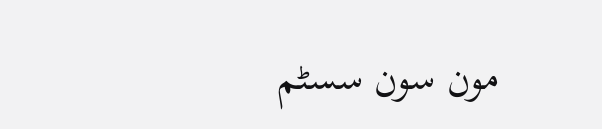مون سون سسٹم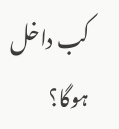کب داخل ہوگا؟